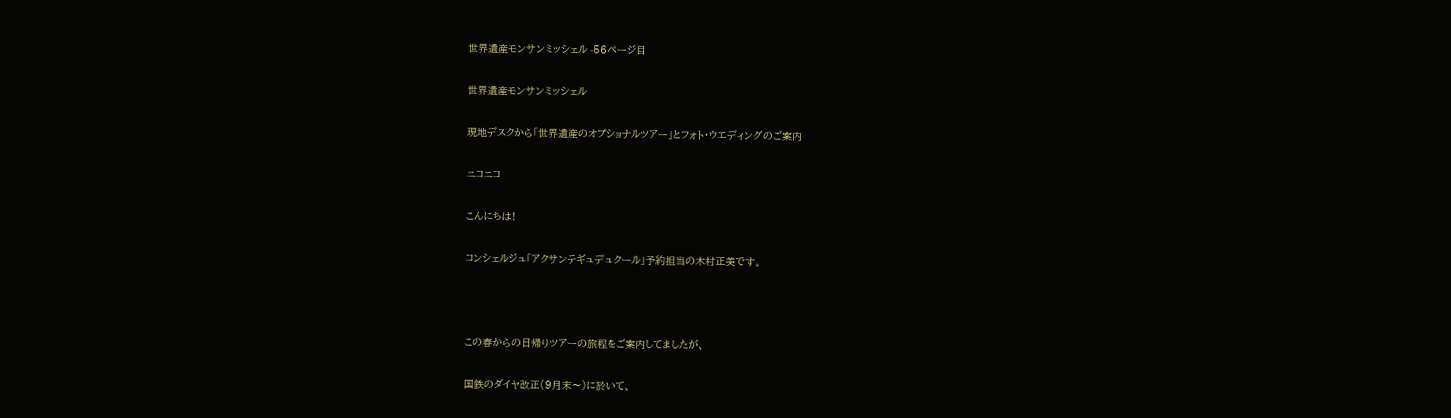世界遺産モンサンミッシェル -56ページ目

世界遺産モンサンミッシェル

現地デスクから「世界遺産のオプショナルツアー」とフォト・ウエディングのご案内

ニコニコ

こんにちは!

コンシェルジュ「アクサンテギュデュクール」予約担当の木村正美です。



この春からの日帰りツアーの旅程をご案内してましたが、

国鉄のダイヤ改正(9月末〜)に於いて、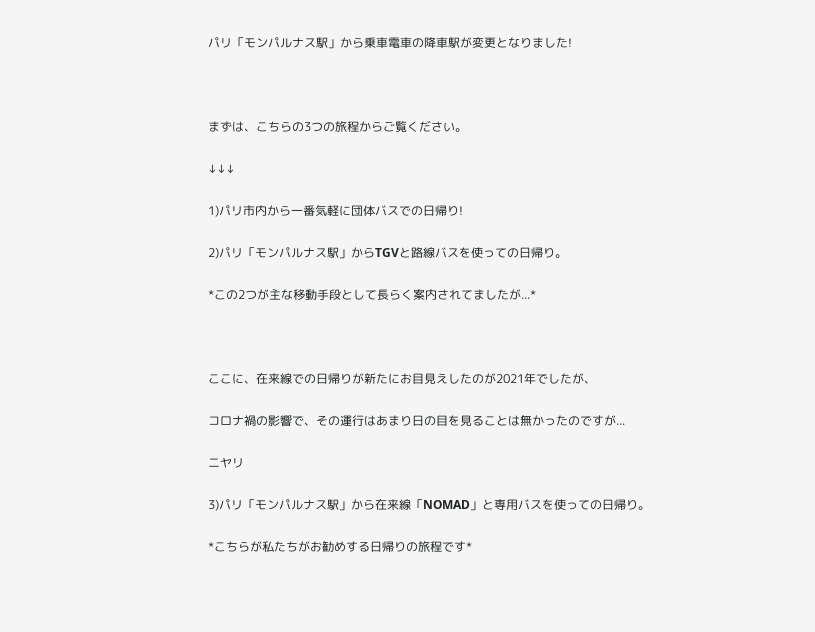パリ「モンパルナス駅」から乗車電車の降車駅が変更となりました!



まずは、こちらの3つの旅程からご覧ください。

↓↓↓

1)パリ市内から一番気軽に団体バスでの日帰り!

2)パリ「モンパルナス駅」からTGVと路線バスを使っての日帰り。

*この2つが主な移動手段として長らく案内されてましたが...*



ここに、在来線での日帰りが新たにお目見えしたのが2021年でしたが、

コロナ禍の影響で、その運行はあまり日の目を見ることは無かったのですが...

ニヤリ

3)パリ「モンパルナス駅」から在来線「NOMAD」と専用バスを使っての日帰り。

*こちらが私たちがお勧めする日帰りの旅程です*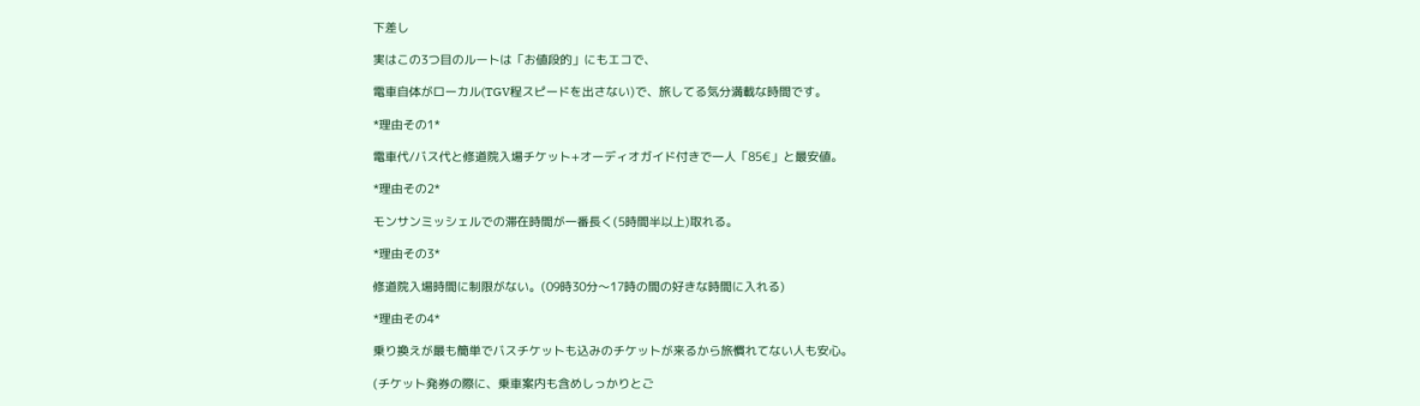下差し

実はこの3つ目のルートは「お値段的」にもエコで、

電車自体がローカル(TGV程スピードを出さない)で、旅してる気分満載な時間です。

*理由その1*

電車代/バス代と修道院入場チケット+オーディオガイド付きで一人「85€」と最安値。

*理由その2*

モンサンミッシェルでの滞在時間が一番長く(5時間半以上)取れる。

*理由その3*

修道院入場時間に制限がない。(09時30分〜17時の間の好きな時間に入れる)

*理由その4*

乗り換えが最も簡単でバスチケットも込みのチケットが来るから旅慣れてない人も安心。

(チケット発券の際に、乗車案内も含めしっかりとご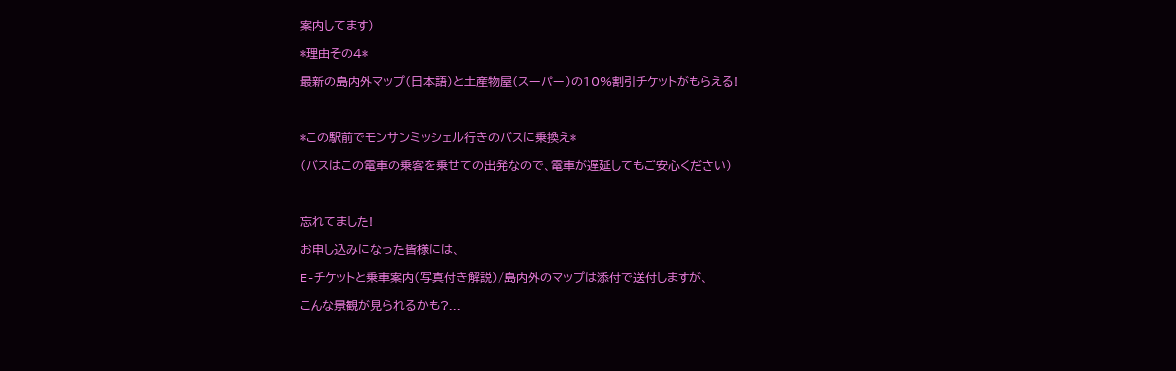案内してます)

*理由その4*

最新の島内外マップ(日本語)と土産物屋(スーパー)の10%割引チケットがもらえる!



*この駅前でモンサンミッシェル行きのバスに乗換え*

(バスはこの電車の乗客を乗せての出発なので、電車が遅延してもご安心ください)



忘れてました!

お申し込みになった皆様には、

E-チケットと乗車案内(写真付き解説)/島内外のマップは添付で送付しますが、

こんな景観が見られるかも?...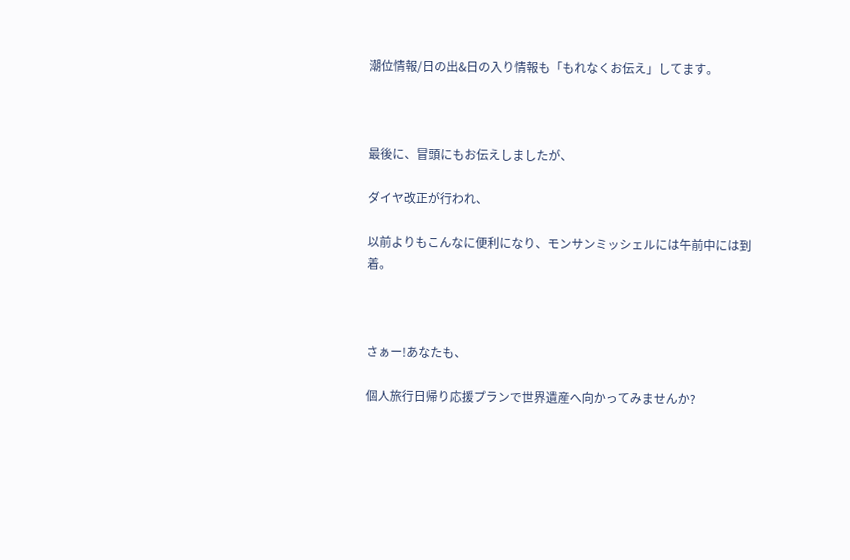潮位情報/日の出&日の入り情報も「もれなくお伝え」してます。



最後に、冒頭にもお伝えしましたが、

ダイヤ改正が行われ、

以前よりもこんなに便利になり、モンサンミッシェルには午前中には到着。



さぁー!あなたも、

個人旅行日帰り応援プランで世界遺産へ向かってみませんか?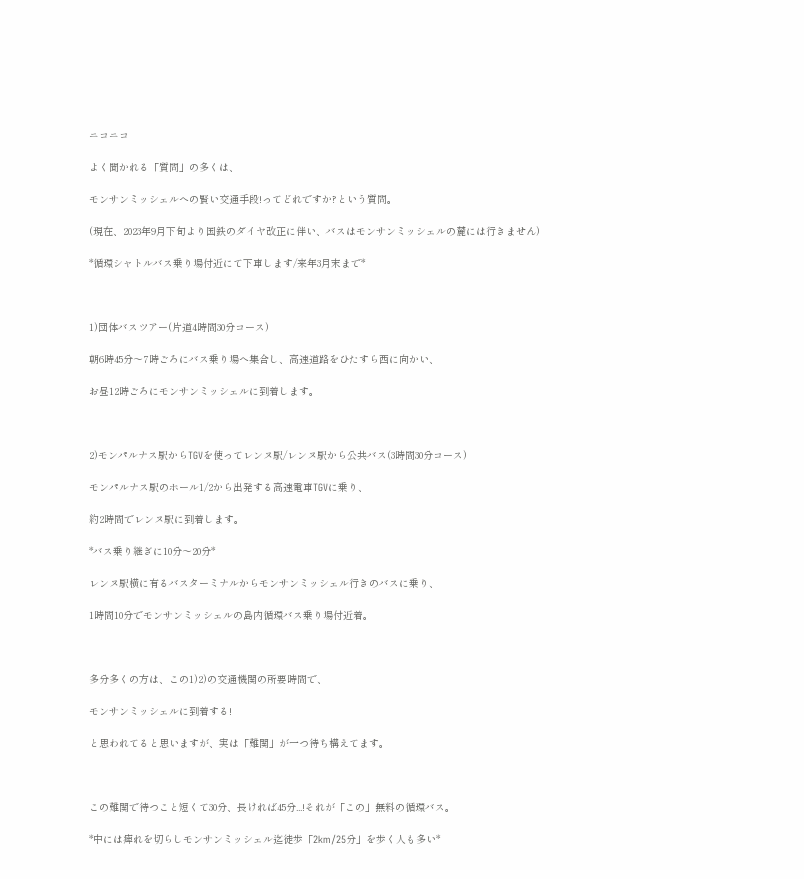ニコニコ

よく聞かれる「質問」の多くは、

モンサンミッシェルへの賢い交通手段!ってどれですか?という質問。

(現在、2023年9月下旬より国鉄のダイヤ改正に伴い、バスはモンサンミッシェルの麓には行きません)

*循環シャトルバス乗り場付近にて下車します/来年3月末まで*



1)団体バスツアー(片道4時間30分コース)

朝6時45分〜7時ごろにバス乗り場へ集合し、高速道路をひたすら西に向かい、

お昼12時ごろにモンサンミッシェルに到着します。



2)モンパルナス駅からTGVを使ってレンヌ駅/レンヌ駅から公共バス(3時間30分コース)

モンパルナス駅のホール1/2から出発する高速電車TGVに乗り、

約2時間でレンヌ駅に到着します。

*バス乗り継ぎに10分〜20分*

レンヌ駅横に有るバスターミナルからモンサンミッシェル行きのバスに乗り、

1時間10分でモンサンミッシェルの島内循環バス乗り場付近着。



多分多くの方は、この1)2)の交通機関の所要時間で、

モンサンミッシェルに到着する!

と思われてると思いますが、実は「難関」が一つ待ち構えてます。



この難関で待つこと短くて30分、長ければ45分...!それが「この」無料の循環バス。

*中には痺れを切らしモンサンミッシェル迄徒歩「2km/25分」を歩く人も多い*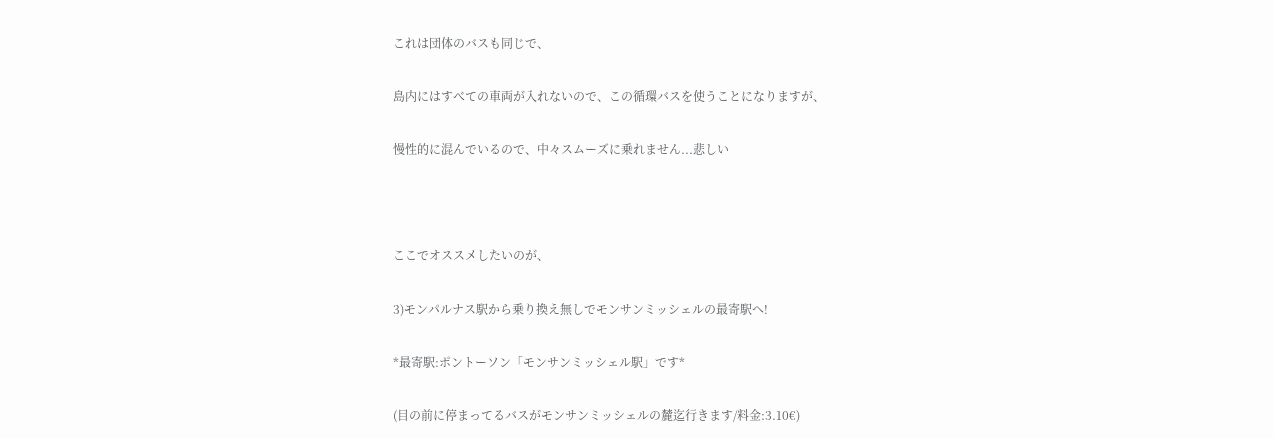これは団体のバスも同じで、

島内にはすべての車両が入れないので、この循環バスを使うことになりますが、

慢性的に混んでいるので、中々スムーズに乗れません...悲しい



ここでオススメしたいのが、

3)モンパルナス駅から乗り換え無しでモンサンミッシェルの最寄駅へ!

*最寄駅:ポントーソン「モンサンミッシェル駅」です*

(目の前に停まってるバスがモンサンミッシェルの麓迄行きます/料金:3.10€)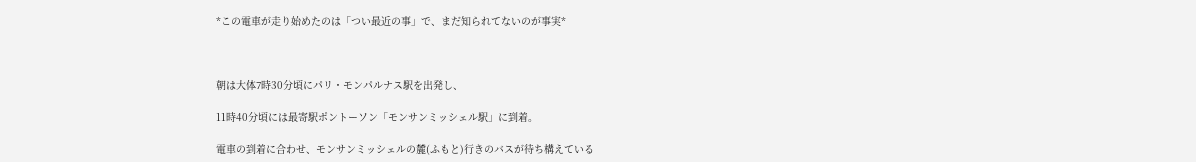*この電車が走り始めたのは「つい最近の事」で、まだ知られてないのが事実*



朝は大体7時30分頃にパリ・モンパルナス駅を出発し、

11時40分頃には最寄駅ポントーソン「モンサンミッシェル駅」に到着。

電車の到着に合わせ、モンサンミッシェルの麓(ふもと)行きのバスが待ち構えている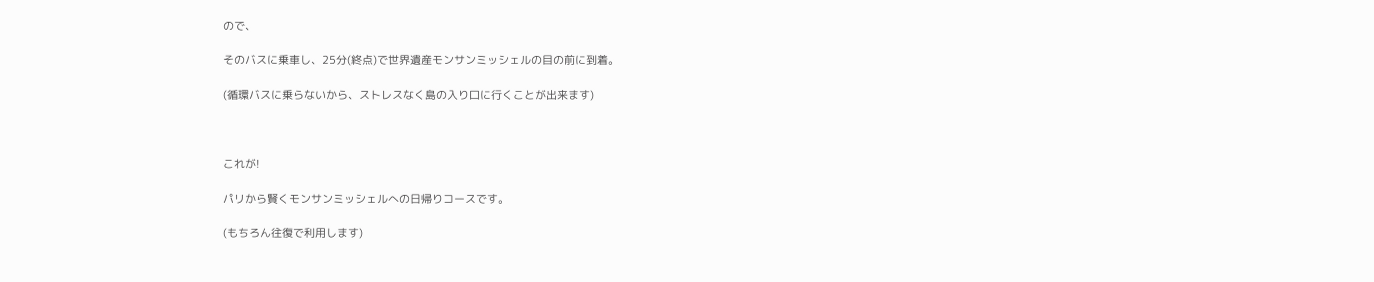ので、

そのバスに乗車し、25分(終点)で世界遺産モンサンミッシェルの目の前に到着。

(循環バスに乗らないから、ストレスなく島の入り口に行くことが出来ます)



これが!

パリから賢くモンサンミッシェルへの日帰りコースです。

(もちろん往復で利用します)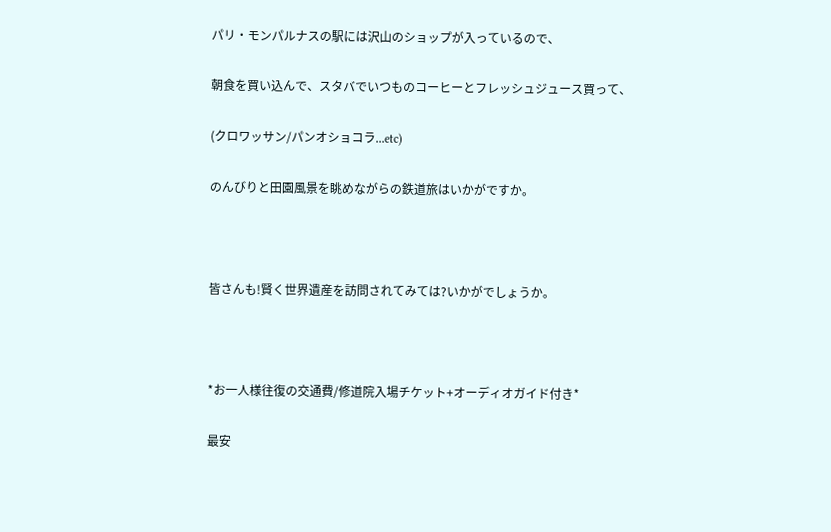パリ・モンパルナスの駅には沢山のショップが入っているので、

朝食を買い込んで、スタバでいつものコーヒーとフレッシュジュース買って、

(クロワッサン/パンオショコラ...etc)

のんびりと田園風景を眺めながらの鉄道旅はいかがですか。



皆さんも!賢く世界遺産を訪問されてみては?いかがでしょうか。



*お一人様往復の交通費/修道院入場チケット+オーディオガイド付き*

最安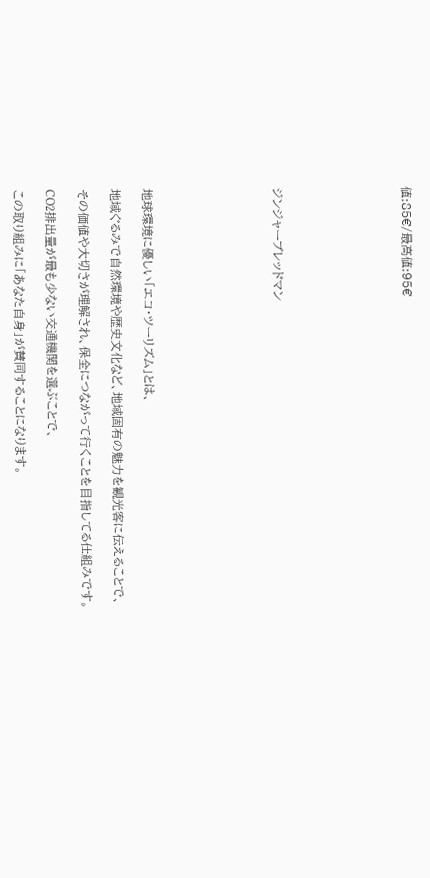値:85€/最高値:95€







ジンジャーブレッドマン







地球環境に優しい「エコ・ツーリズム」とは、

地域ぐるみで自然環境や歴史文化など、地域固有の魅力を観光客に伝えることで、

その価値や大切さが理解され、保全につながって行くことを目指してる仕組みです。

CO2排出量が最も少ない交通機関を選ぶことで、

この取り組みに「あなた自身」が賛同することになります。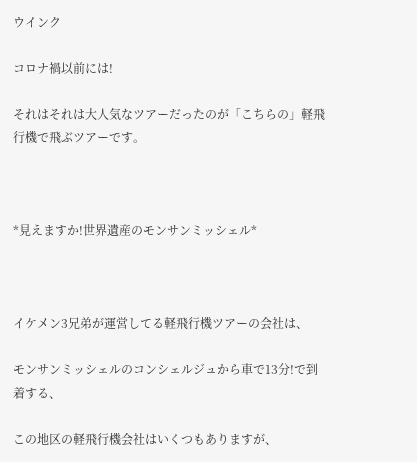ウインク

コロナ禍以前には!

それはそれは大人気なツアーだったのが「こちらの」軽飛行機で飛ぶツアーです。



*見えますか!世界遺産のモンサンミッシェル*



イケメン3兄弟が運営してる軽飛行機ツアーの会社は、

モンサンミッシェルのコンシェルジュから車で13分!で到着する、

この地区の軽飛行機会社はいくつもありますが、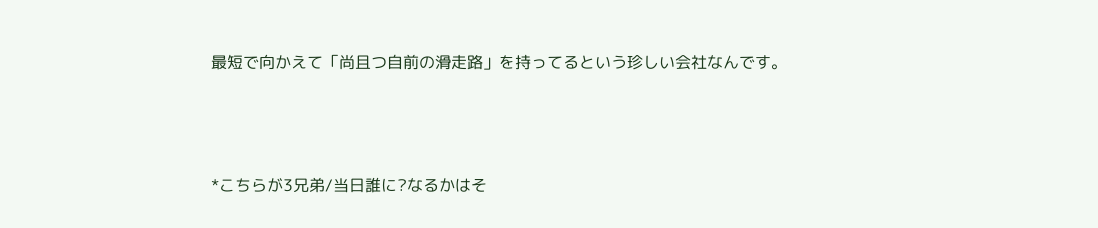最短で向かえて「尚且つ自前の滑走路」を持ってるという珍しい会社なんです。



*こちらが3兄弟/当日誰に?なるかはそ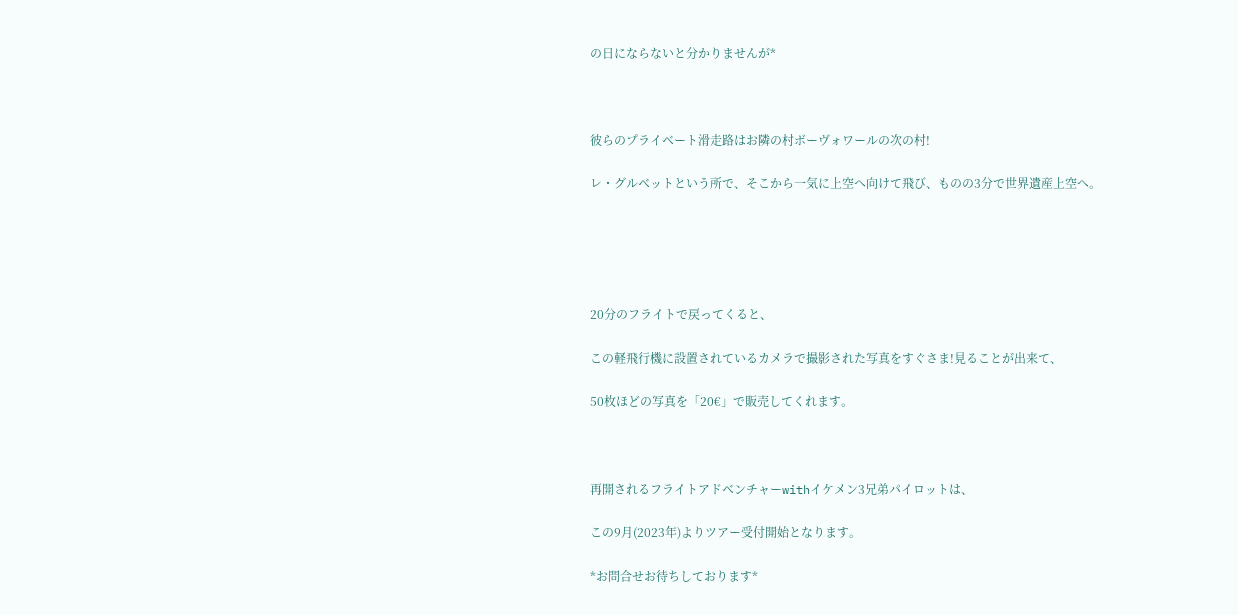の日にならないと分かりませんが*



彼らのプライベート滑走路はお隣の村ボーヴォワールの次の村!

レ・グルベットという所で、そこから一気に上空へ向けて飛び、ものの3分で世界遺産上空へ。





20分のフライトで戻ってくると、

この軽飛行機に設置されているカメラで撮影された写真をすぐさま!見ることが出来て、

50枚ほどの写真を「20€」で販売してくれます。



再開されるフライトアドベンチャーwithイケメン3兄弟パイロットは、

この9月(2023年)よりツアー受付開始となります。

*お問合せお待ちしております*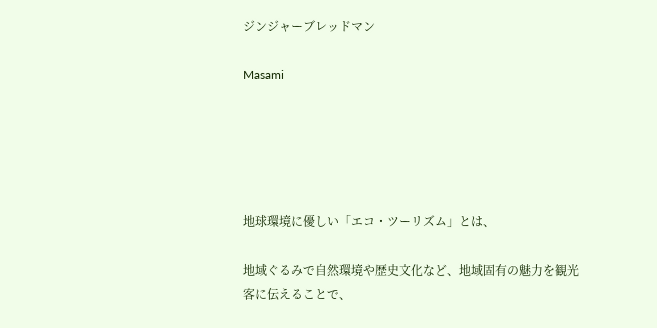ジンジャーブレッドマン

Masami





地球環境に優しい「エコ・ツーリズム」とは、

地域ぐるみで自然環境や歴史文化など、地域固有の魅力を観光客に伝えることで、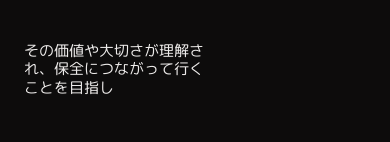その価値や大切さが理解され、保全につながって行くことを目指し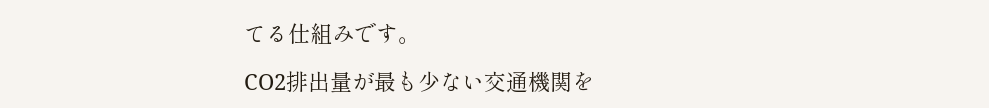てる仕組みです。

CO2排出量が最も少ない交通機関を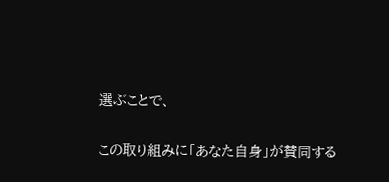選ぶことで、

この取り組みに「あなた自身」が賛同する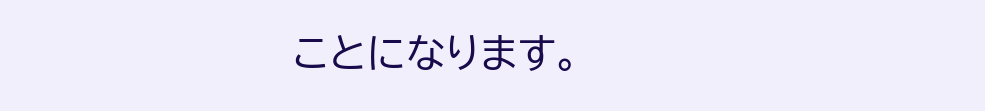ことになります。